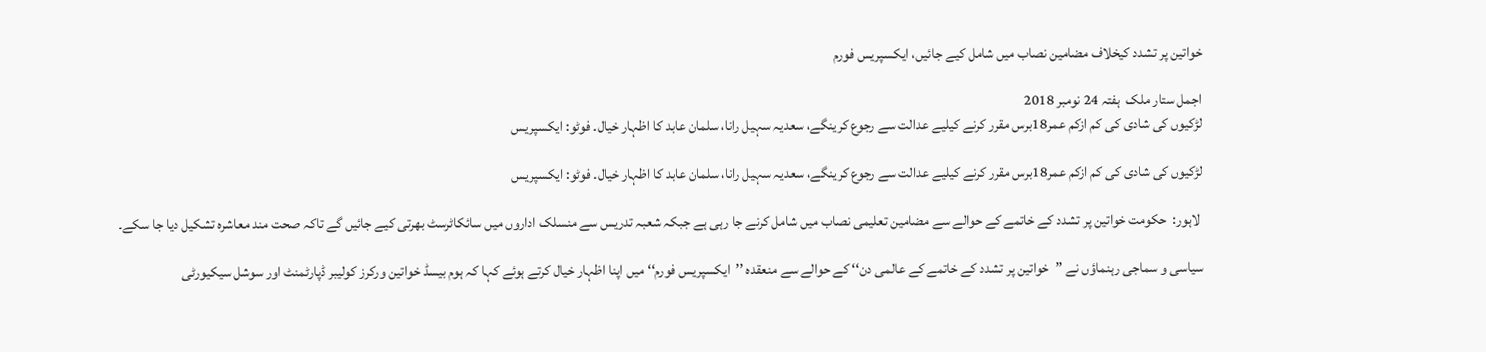خواتین پر تشدد کیخلاف مضامین نصاب میں شامل کیے جائیں، ایکسپریس فورم

اجمل ستار ملک  ہفتہ 24 نومبر 2018
لڑکیوں کی شادی کی کم ازکم عمر18برس مقرر کرنے کیلیے عدالت سے رجوع کرینگے، سعدیہ سہیل رانا، سلمان عابد کا اظہار خیال۔ فوٹو: ایکسپریس

لڑکیوں کی شادی کی کم ازکم عمر18برس مقرر کرنے کیلیے عدالت سے رجوع کرینگے، سعدیہ سہیل رانا، سلمان عابد کا اظہار خیال۔ فوٹو: ایکسپریس

 لاہور:  حکومت خواتین پر تشدد کے خاتمے کے حوالے سے مضامین تعلیمی نصاب میں شامل کرنے جا رہی ہے جبکہ شعبہ تدریس سے منسلک اداروں میں سائکاٹرسٹ بھرتی کیے جائیں گے تاکہ صحت مند معاشرہ تشکیل دیا جا سکے۔

سیاسی و سماجی رہنماؤں نے ’’خواتین پر تشدد کے خاتمے کے عالمی دن‘‘ کے حوالے سے منعقدہ ’’ایکسپریس فورم‘‘ میں اپنا اظہار خیال کرتے ہوئے کہا کہ ہوم بیسڈ خواتین ورکرز کولیبر ڈپارٹمنٹ اور سوشل سیکیورٹی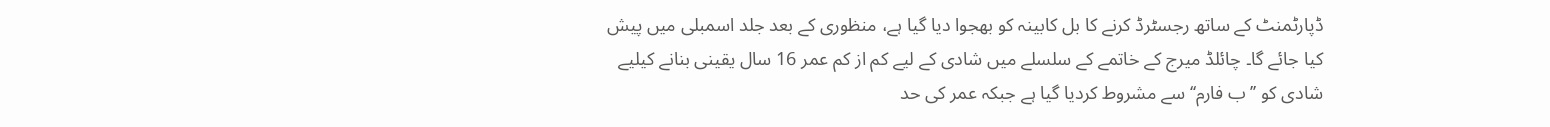ڈپارٹمنٹ کے ساتھ رجسٹرڈ کرنے کا بل کابینہ کو بھجوا دیا گیا ہے، منظوری کے بعد جلد اسمبلی میں پیش کیا جائے گا۔ چائلڈ میرج کے خاتمے کے سلسلے میں شادی کے لیے کم از کم عمر 16 سال یقینی بنانے کیلیے شادی کو ’’ب فارم‘‘ سے مشروط کردیا گیا ہے جبکہ عمر کی حد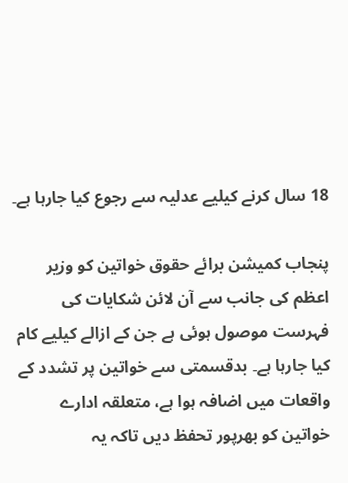18 سال کرنے کیلیے عدلیہ سے رجوع کیا جارہا ہے۔

پنجاب کمیشن برائے حقوق خواتین کو وزیر اعظم کی جانب سے آن لائن شکایات کی فہرست موصول ہوئی ہے جن کے ازالے کیلیے کام کیا جارہا ہے۔ بدقسمتی سے خواتین پر تشدد کے واقعات میں اضافہ ہوا ہے، متعلقہ ادارے خواتین کو بھرپور تحفظ دیں تاکہ یہ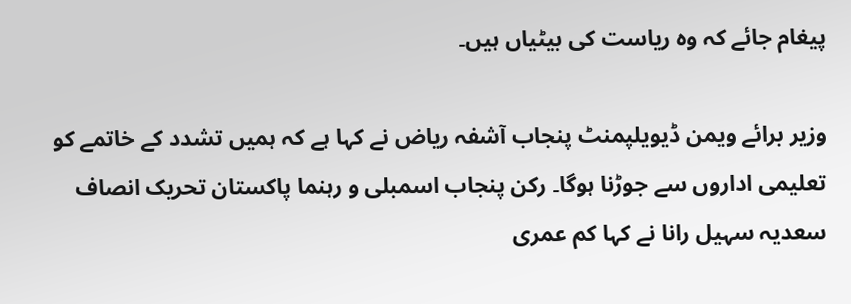پیغام جائے کہ وہ ریاست کی بیٹیاں ہیں۔

وزیر برائے ویمن ڈیویلپمنٹ پنجاب آشفہ ریاض نے کہا ہے کہ ہمیں تشدد کے خاتمے کو تعلیمی اداروں سے جوڑنا ہوگا۔ رکن پنجاب اسمبلی و رہنما پاکستان تحریک انصاف سعدیہ سہیل رانا نے کہا کم عمری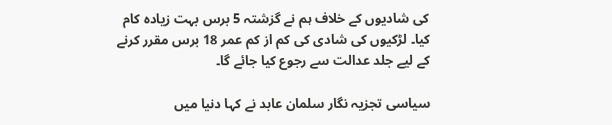کی شادیوں کے خلاف ہم نے گزشتہ 5 برس بہت زیادہ کام کیا۔ لڑکیوں کی شادی کی کم از کم عمر 18 برس مقرر کرنے کے لیے جلد عدالت سے رجوع کیا جائے گا۔

سیاسی تجزیہ نگار سلمان عابد نے کہا دنیا میں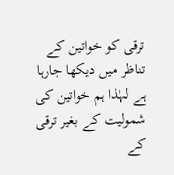ترقی کو خواتین کے تناظر میں دیکھا جارہا ہے لہٰذا ہم خواتین کی شمولیت کے بغیر ترقی کے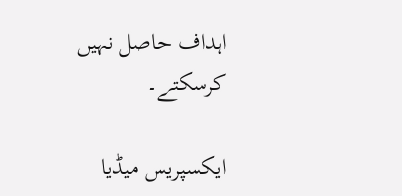اہداف حاصل نہیں کرسکتے۔

ایکسپریس میڈیا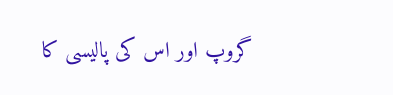گروپ اور اس کی پالیسی کا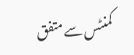کمنٹس سے متفق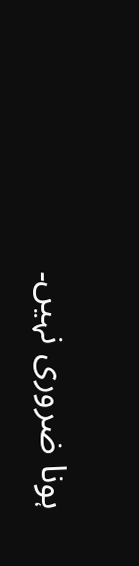ہونا ضروری نہیں۔